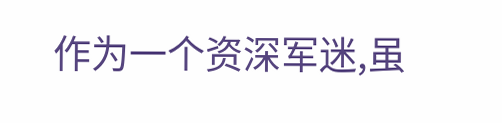作为一个资深军迷,虽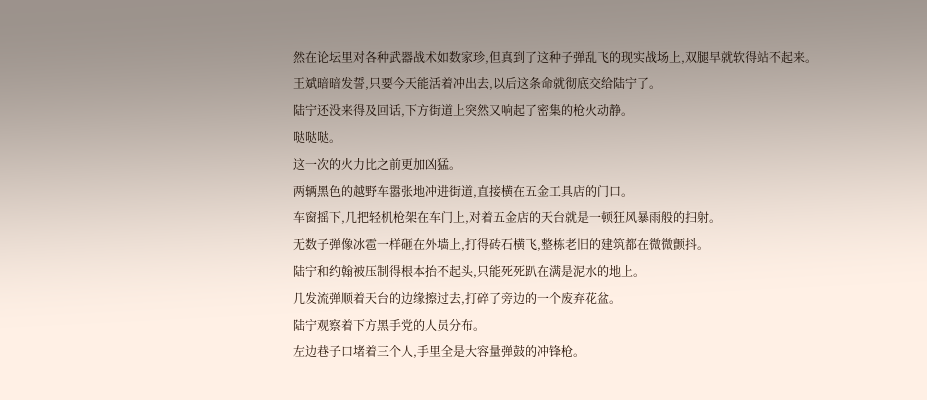然在论坛里对各种武器战术如数家珍,但真到了这种子弹乱飞的现实战场上,双腿早就软得站不起来。
王斌暗暗发誓,只要今天能活着冲出去,以后这条命就彻底交给陆宁了。
陆宁还没来得及回话,下方街道上突然又响起了密集的枪火动静。
哒哒哒。
这一次的火力比之前更加凶猛。
两辆黑色的越野车嚣张地冲进街道,直接横在五金工具店的门口。
车窗摇下,几把轻机枪架在车门上,对着五金店的天台就是一顿狂风暴雨般的扫射。
无数子弹像冰雹一样砸在外墙上,打得砖石横飞,整栋老旧的建筑都在微微颤抖。
陆宁和约翰被压制得根本抬不起头,只能死死趴在满是泥水的地上。
几发流弹顺着天台的边缘擦过去,打碎了旁边的一个废弃花盆。
陆宁观察着下方黑手党的人员分布。
左边巷子口堵着三个人,手里全是大容量弹鼓的冲锋枪。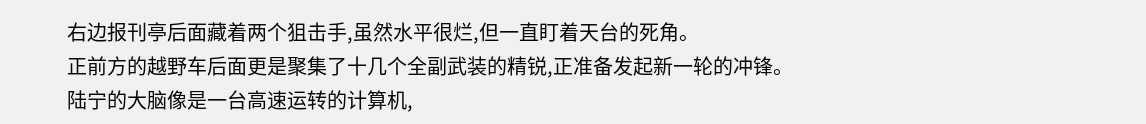右边报刊亭后面藏着两个狙击手,虽然水平很烂,但一直盯着天台的死角。
正前方的越野车后面更是聚集了十几个全副武装的精锐,正准备发起新一轮的冲锋。
陆宁的大脑像是一台高速运转的计算机,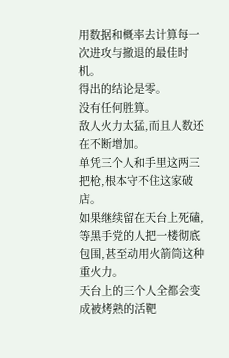用数据和概率去计算每一次进攻与撤退的最佳时机。
得出的结论是零。
没有任何胜算。
敌人火力太猛,而且人数还在不断增加。
单凭三个人和手里这两三把枪,根本守不住这家破店。
如果继续留在天台上死磕,等黑手党的人把一楼彻底包围,甚至动用火箭筒这种重火力。
天台上的三个人全都会变成被烤熟的活靶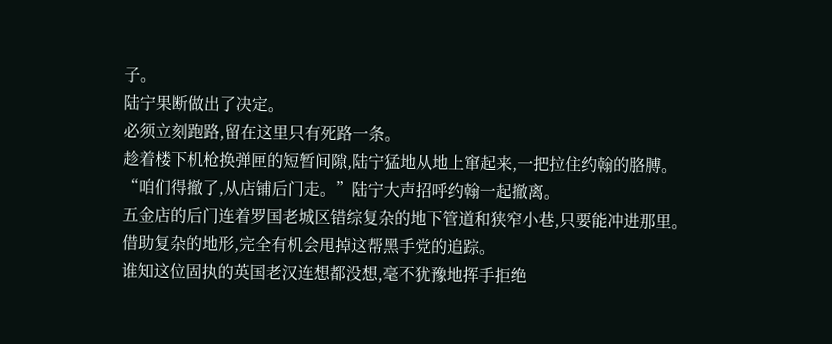子。
陆宁果断做出了决定。
必须立刻跑路,留在这里只有死路一条。
趁着楼下机枪换弹匣的短暂间隙,陆宁猛地从地上窜起来,一把拉住约翰的胳膊。
“咱们得撤了,从店铺后门走。”陆宁大声招呼约翰一起撤离。
五金店的后门连着罗国老城区错综复杂的地下管道和狭窄小巷,只要能冲进那里。
借助复杂的地形,完全有机会甩掉这帮黑手党的追踪。
谁知这位固执的英国老汉连想都没想,毫不犹豫地挥手拒绝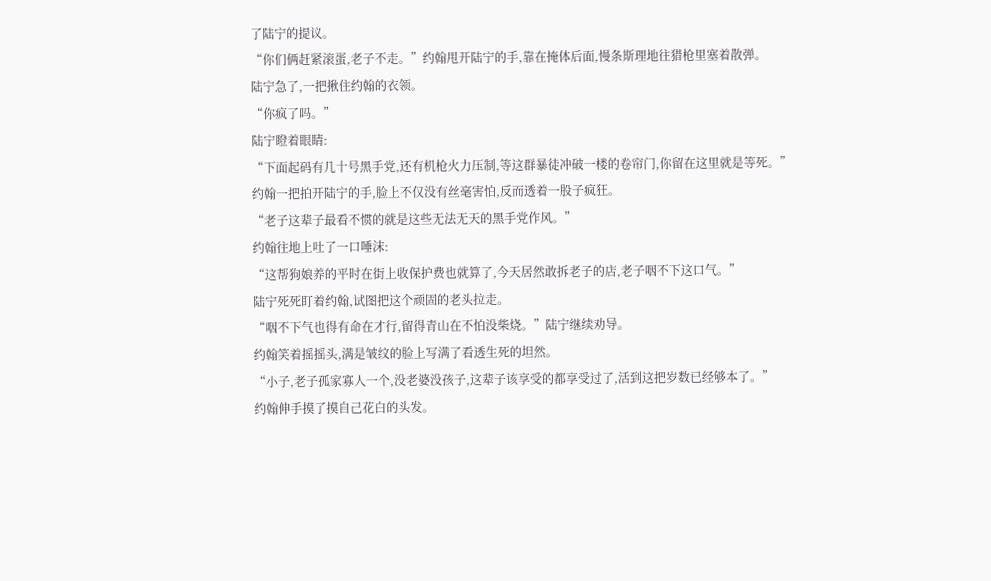了陆宁的提议。
“你们俩赶紧滚蛋,老子不走。”约翰甩开陆宁的手,靠在掩体后面,慢条斯理地往猎枪里塞着散弹。
陆宁急了,一把揪住约翰的衣领。
“你疯了吗。”
陆宁瞪着眼睛:
“下面起码有几十号黑手党,还有机枪火力压制,等这群暴徒冲破一楼的卷帘门,你留在这里就是等死。”
约翰一把拍开陆宁的手,脸上不仅没有丝毫害怕,反而透着一股子疯狂。
“老子这辈子最看不惯的就是这些无法无天的黑手党作风。”
约翰往地上吐了一口唾沫:
“这帮狗娘养的平时在街上收保护费也就算了,今天居然敢拆老子的店,老子咽不下这口气。”
陆宁死死盯着约翰,试图把这个顽固的老头拉走。
“咽不下气也得有命在才行,留得青山在不怕没柴烧。”陆宁继续劝导。
约翰笑着摇摇头,满是皱纹的脸上写满了看透生死的坦然。
“小子,老子孤家寡人一个,没老婆没孩子,这辈子该享受的都享受过了,活到这把岁数已经够本了。”
约翰伸手摸了摸自己花白的头发。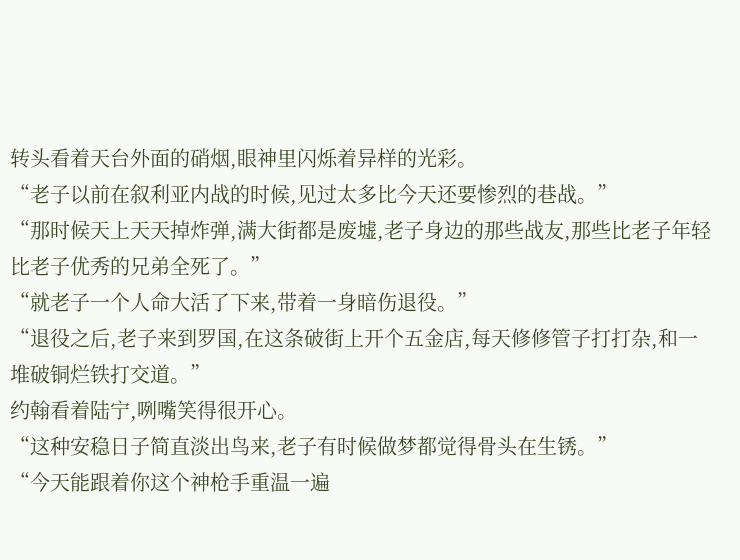转头看着天台外面的硝烟,眼神里闪烁着异样的光彩。
“老子以前在叙利亚内战的时候,见过太多比今天还要惨烈的巷战。”
“那时候天上天天掉炸弹,满大街都是废墟,老子身边的那些战友,那些比老子年轻比老子优秀的兄弟全死了。”
“就老子一个人命大活了下来,带着一身暗伤退役。”
“退役之后,老子来到罗国,在这条破街上开个五金店,每天修修管子打打杂,和一堆破铜烂铁打交道。”
约翰看着陆宁,咧嘴笑得很开心。
“这种安稳日子简直淡出鸟来,老子有时候做梦都觉得骨头在生锈。”
“今天能跟着你这个神枪手重温一遍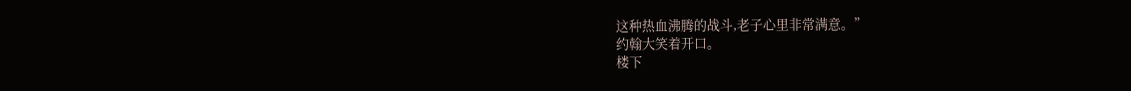这种热血沸腾的战斗,老子心里非常满意。”
约翰大笑着开口。
楼下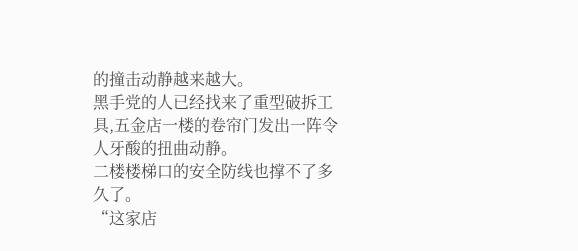的撞击动静越来越大。
黑手党的人已经找来了重型破拆工具,五金店一楼的卷帘门发出一阵令人牙酸的扭曲动静。
二楼楼梯口的安全防线也撑不了多久了。
“这家店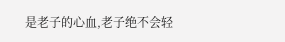是老子的心血,老子绝不会轻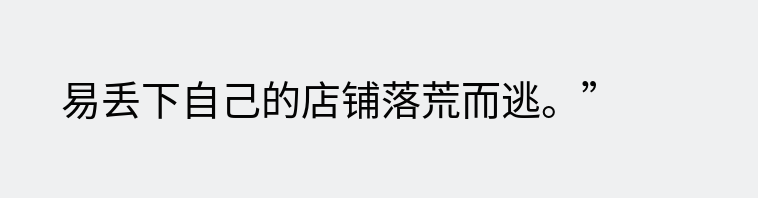易丢下自己的店铺落荒而逃。”